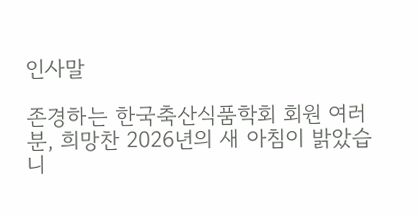인사말

존경하는 한국축산식품학회 회원 여러분, 희망찬 2026년의 새 아침이 밝았습니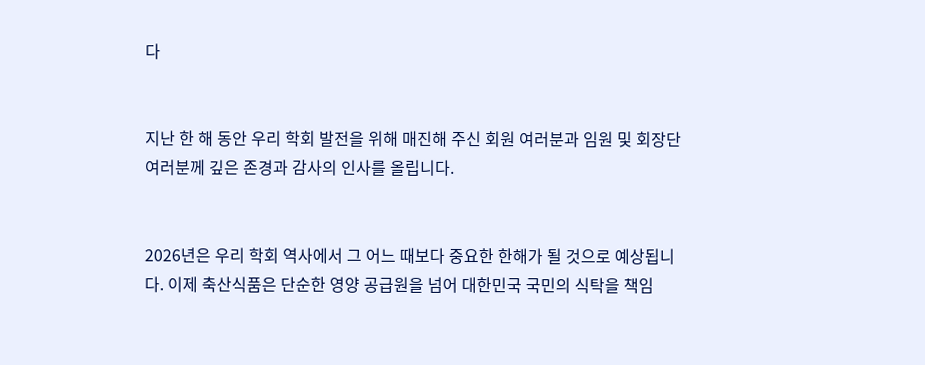다


지난 한 해 동안 우리 학회 발전을 위해 매진해 주신 회원 여러분과 임원 및 회장단 여러분께 깊은 존경과 감사의 인사를 올립니다.


2026년은 우리 학회 역사에서 그 어느 때보다 중요한 한해가 될 것으로 예상됩니다. 이제 축산식품은 단순한 영양 공급원을 넘어 대한민국 국민의 식탁을 책임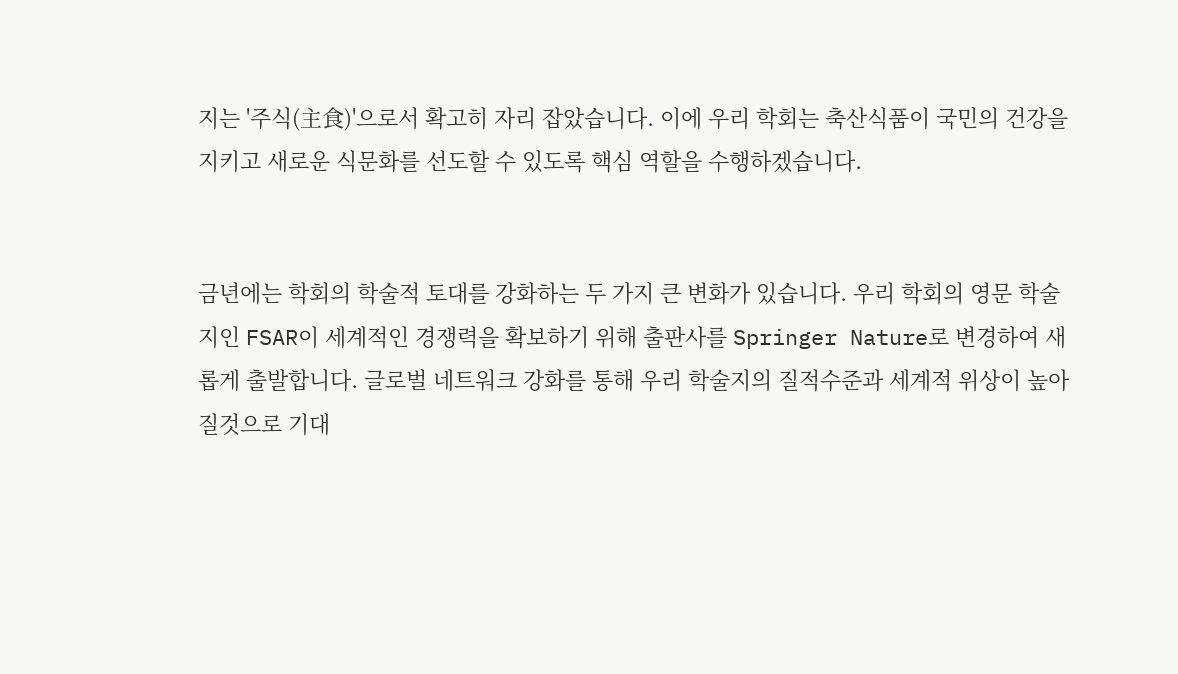지는 '주식(主食)'으로서 확고히 자리 잡았습니다. 이에 우리 학회는 축산식품이 국민의 건강을 지키고 새로운 식문화를 선도할 수 있도록 핵심 역할을 수행하겠습니다.


금년에는 학회의 학술적 토대를 강화하는 두 가지 큰 변화가 있습니다. 우리 학회의 영문 학술지인 FSAR이 세계적인 경쟁력을 확보하기 위해 출판사를 Springer Nature로 변경하여 새롭게 출발합니다. 글로벌 네트워크 강화를 통해 우리 학술지의 질적수준과 세계적 위상이 높아질것으로 기대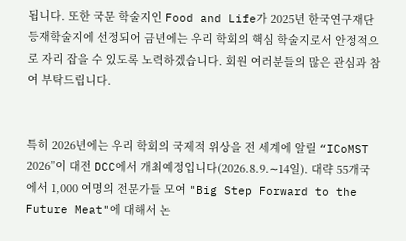됩니다. 또한 국문 학술지인 Food and Life가 2025년 한국연구재단 등재학술지에 선정되어 금년에는 우리 학회의 핵심 학술지로서 안정적으로 자리 잡을 수 있도록 노력하겠습니다. 회원 여러분들의 많은 관심과 참여 부탁드립니다.


특히 2026년에는 우리 학회의 국제적 위상을 전 세계에 알릴 “ICoMST 2026”이 대전 DCC에서 개최예정입니다(2026.8.9.∼14일). 대략 55개국에서 1,000 여명의 전문가들 모여 "Big Step Forward to the Future Meat"에 대해서 논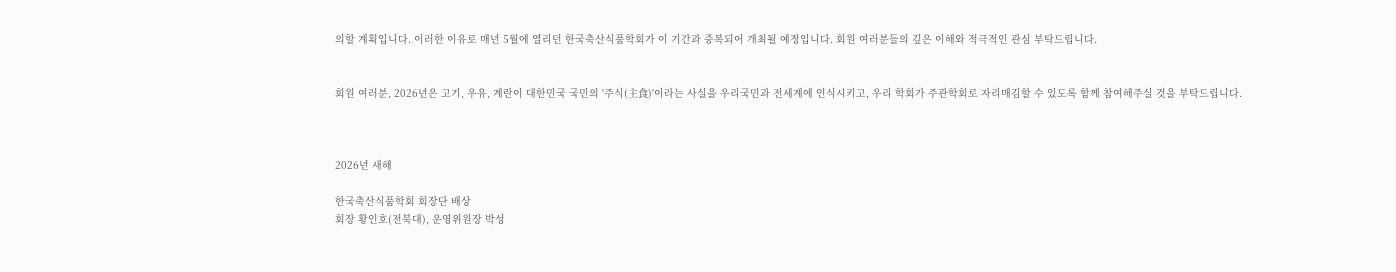의할 계획입니다. 이러한 이유로 매년 5월에 열리던 한국축산식품학회가 이 기간과 중복되어 개최될 예정입니다. 회원 여러분들의 깊은 이해와 적극적인 관심 부탁드립니다.


회원 여러분, 2026년은 고기, 우유, 계란이 대한민국 국민의 '주식(主食)'이라는 사실을 우리국민과 전세계에 인식시키고, 우리 학회가 주관학회로 자리매김할 수 있도록 함께 참여해주실 것을 부탁드립니다.



2026년 새해

한국축산식품학회 회장단 배상
회장 황인호(전북대), 운영위원장 박성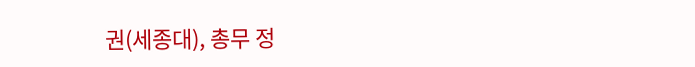권(세종대), 총무 정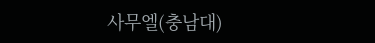사무엘(충남대)